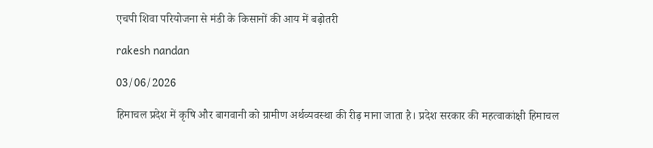एचपी शिवा परियोजना से मंडी के किसानों की आय में बढ़ोतरी

rakesh nandan

03/06/2026

हिमाचल प्रदेश में कृषि और बागवानी को ग्रामीण अर्थव्यवस्था की रीढ़ माना जाता है। प्रदेश सरकार की महत्वाकांक्षी हिमाचल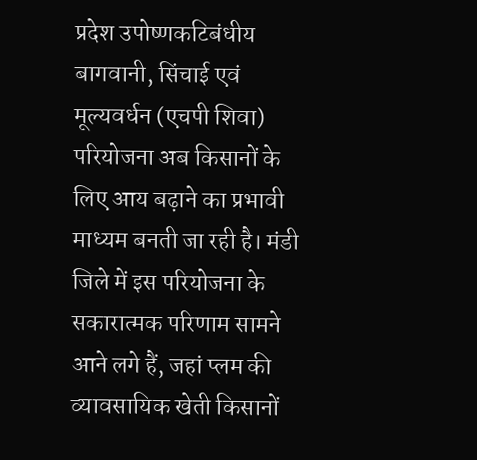प्रदेश उपोष्णकटिबंधीय बागवानी, सिंचाई एवं मूल्यवर्धन (एचपी शिवा) परियोजना अब किसानों के लिए आय बढ़ाने का प्रभावी माध्यम बनती जा रही है। मंडी जिले में इस परियोजना के सकारात्मक परिणाम सामने आने लगे हैं, जहां प्लम की व्यावसायिक खेती किसानों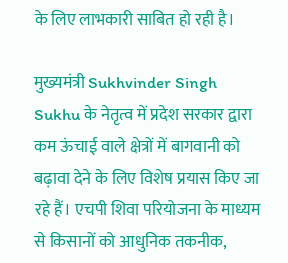के लिए लाभकारी साबित हो रही है।

मुख्यमंत्री Sukhvinder Singh Sukhu के नेतृत्व में प्रदेश सरकार द्वारा कम ऊंचाई वाले क्षेत्रों में बागवानी को बढ़ावा देने के लिए विशेष प्रयास किए जा रहे हैं। एचपी शिवा परियोजना के माध्यम से किसानों को आधुनिक तकनीक,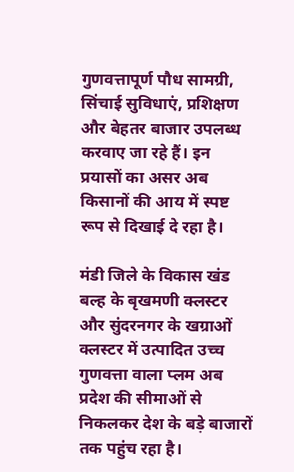गुणवत्तापूर्ण पौध सामग्री, सिंचाई सुविधाएं, प्रशिक्षण और बेहतर बाजार उपलब्ध करवाए जा रहे हैं। इन प्रयासों का असर अब किसानों की आय में स्पष्ट रूप से दिखाई दे रहा है।

मंडी जिले के विकास खंड बल्ह के बृखमणी क्लस्टर और सुंदरनगर के खग्राओं क्लस्टर में उत्पादित उच्च गुणवत्ता वाला प्लम अब प्रदेश की सीमाओं से निकलकर देश के बड़े बाजारों तक पहुंच रहा है।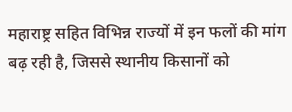महाराष्ट्र सहित विभिन्न राज्यों में इन फलों की मांग बढ़ रही है, जिससे स्थानीय किसानों को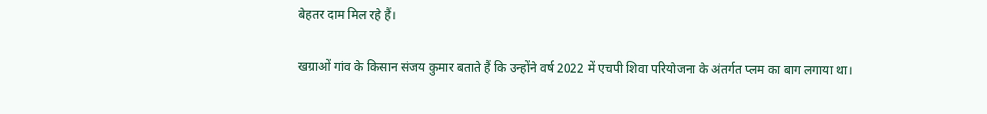बेहतर दाम मिल रहे हैं।

खग्राओं गांव के किसान संजय कुमार बताते हैं कि उन्होंने वर्ष 2022 में एचपी शिवा परियोजना के अंतर्गत प्लम का बाग लगाया था।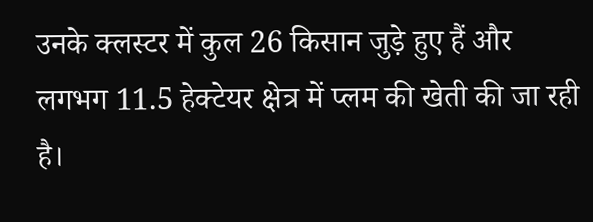उनके क्लस्टर में कुल 26 किसान जुड़े हुए हैं और लगभग 11.5 हेक्टेयर क्षेत्र में प्लम की खेती की जा रही है।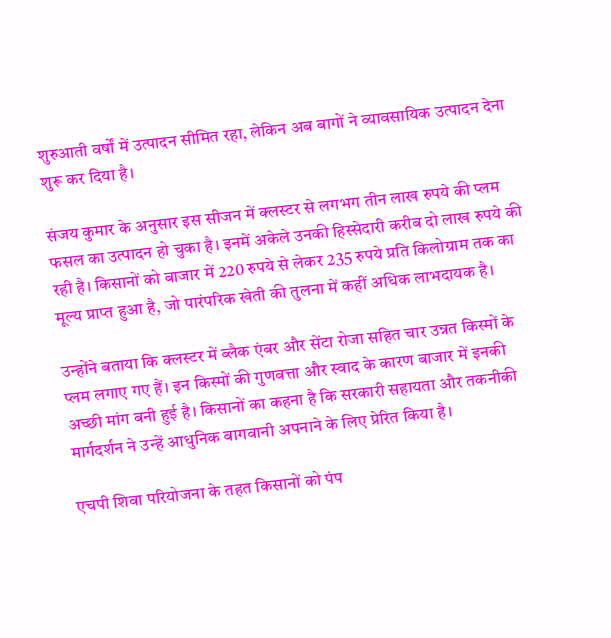शुरुआती वर्षों में उत्पादन सीमित रहा, लेकिन अब बागों ने व्यावसायिक उत्पादन देना शुरू कर दिया है।

संजय कुमार के अनुसार इस सीजन में क्लस्टर से लगभग तीन लाख रुपये की प्लम फसल का उत्पादन हो चुका है। इनमें अकेले उनकी हिस्सेदारी करीब दो लाख रुपये की रही है। किसानों को बाजार में 220 रुपये से लेकर 235 रुपये प्रति किलोग्राम तक का मूल्य प्राप्त हुआ है, जो पारंपरिक खेती की तुलना में कहीं अधिक लाभदायक है।

उन्होंने बताया कि क्लस्टर में ब्लैक एंबर और सेंटा रोजा सहित चार उन्नत किस्मों के प्लम लगाए गए हैं। इन किस्मों की गुणवत्ता और स्वाद के कारण बाजार में इनकी अच्छी मांग बनी हुई है। किसानों का कहना है कि सरकारी सहायता और तकनीकी मार्गदर्शन ने उन्हें आधुनिक बागवानी अपनाने के लिए प्रेरित किया है।

एचपी शिवा परियोजना के तहत किसानों को पंप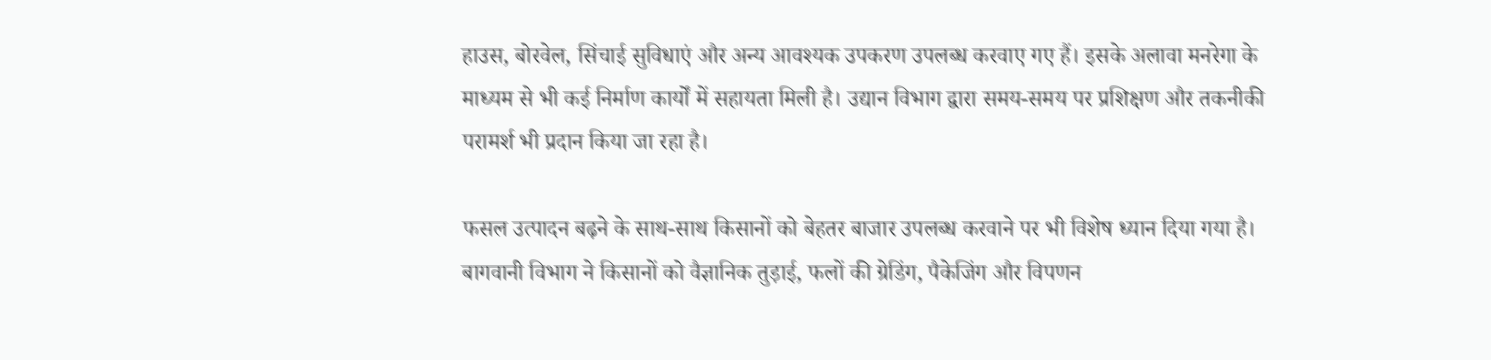हाउस, बोरवेल, सिंचाई सुविधाएं और अन्य आवश्यक उपकरण उपलब्ध करवाए गए हैं। इसके अलावा मनरेगा के माध्यम से भी कई निर्माण कार्यों में सहायता मिली है। उद्यान विभाग द्वारा समय-समय पर प्रशिक्षण और तकनीकी परामर्श भी प्रदान किया जा रहा है।

फसल उत्पादन बढ़ने के साथ-साथ किसानों को बेहतर बाजार उपलब्ध करवाने पर भी विशेष ध्यान दिया गया है। बागवानी विभाग ने किसानों को वैज्ञानिक तुड़ाई, फलों की ग्रेडिंग, पैकेजिंग और विपणन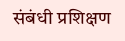संबंधी प्रशिक्षण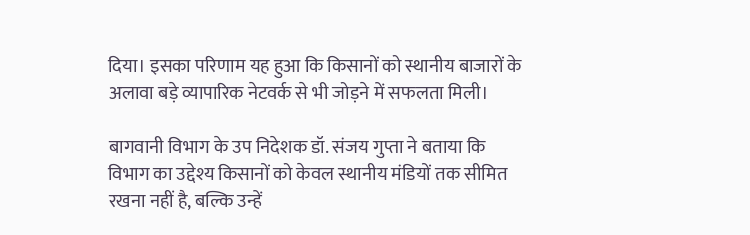दिया। इसका परिणाम यह हुआ कि किसानों को स्थानीय बाजारों के अलावा बड़े व्यापारिक नेटवर्क से भी जोड़ने में सफलता मिली।

बागवानी विभाग के उप निदेशक डॉ. संजय गुप्ता ने बताया कि विभाग का उद्देश्य किसानों को केवल स्थानीय मंडियों तक सीमित रखना नहीं है, बल्कि उन्हें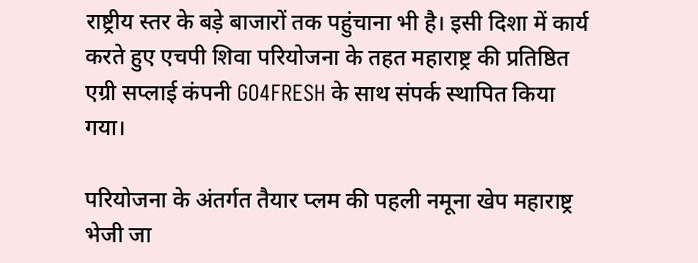राष्ट्रीय स्तर के बड़े बाजारों तक पहुंचाना भी है। इसी दिशा में कार्य करते हुए एचपी शिवा परियोजना के तहत महाराष्ट्र की प्रतिष्ठित एग्री सप्लाई कंपनी GO4FRESH के साथ संपर्क स्थापित किया गया।

परियोजना के अंतर्गत तैयार प्लम की पहली नमूना खेप महाराष्ट्र भेजी जा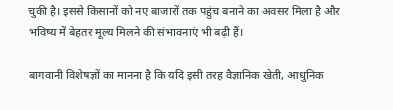चुकी है। इससे किसानों को नए बाजारों तक पहुंच बनाने का अवसर मिला है और भविष्य में बेहतर मूल्य मिलने की संभावनाएं भी बढ़ी हैं।

बागवानी विशेषज्ञों का मानना है कि यदि इसी तरह वैज्ञानिक खेती, आधुनिक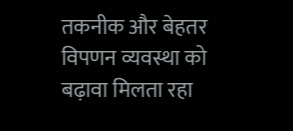तकनीक और बेहतर विपणन व्यवस्था को बढ़ावा मिलता रहा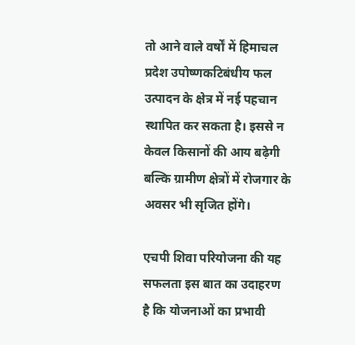तो आने वाले वर्षों में हिमाचल प्रदेश उपोष्णकटिबंधीय फल उत्पादन के क्षेत्र में नई पहचान स्थापित कर सकता है। इससे न केवल किसानों की आय बढ़ेगी बल्कि ग्रामीण क्षेत्रों में रोजगार के अवसर भी सृजित होंगे।

एचपी शिवा परियोजना की यह सफलता इस बात का उदाहरण है कि योजनाओं का प्रभावी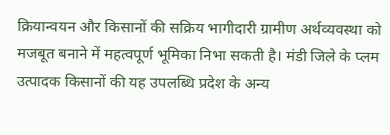क्रियान्वयन और किसानों की सक्रिय भागीदारी ग्रामीण अर्थव्यवस्था को मजबूत बनाने में महत्वपूर्ण भूमिका निभा सकती है। मंडी जिले के प्लम उत्पादक किसानों की यह उपलब्धि प्रदेश के अन्य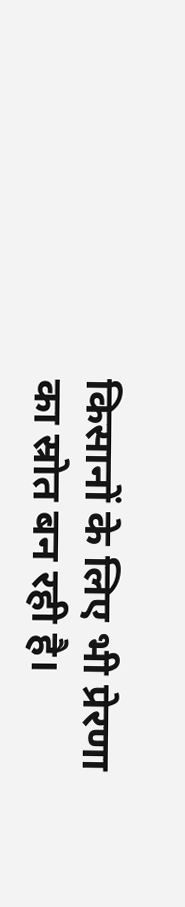किसानों के लिए भी प्रेरणा का स्रोत बन रही है।